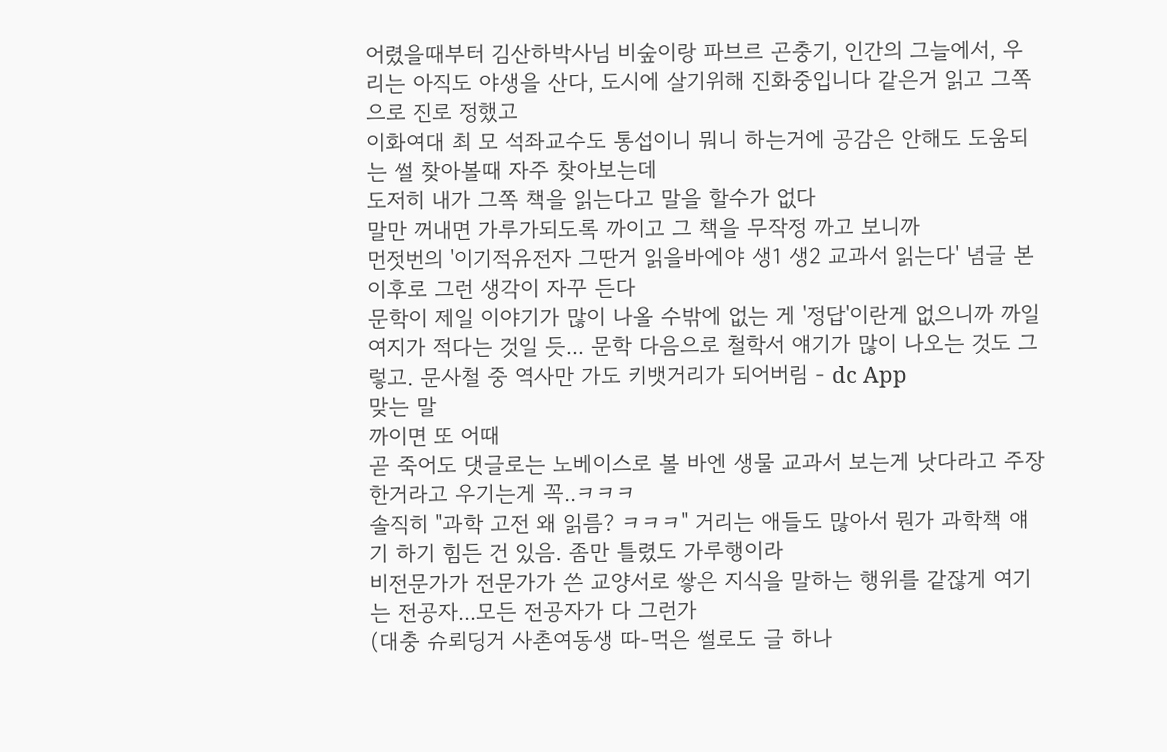어렸을때부터 김산하박사님 비숲이랑 파브르 곤충기, 인간의 그늘에서, 우리는 아직도 야생을 산다, 도시에 살기위해 진화중입니다 같은거 읽고 그쪽으로 진로 정했고
이화여대 최 모 석좌교수도 통섭이니 뭐니 하는거에 공감은 안해도 도움되는 썰 찾아볼때 자주 찾아보는데
도저히 내가 그쪽 책을 읽는다고 말을 할수가 없다
말만 꺼내면 가루가되도록 까이고 그 책을 무작정 까고 보니까
먼젓번의 '이기적유전자 그딴거 읽을바에야 생1 생2 교과서 읽는다' 념글 본 이후로 그런 생각이 자꾸 든다
문학이 제일 이야기가 많이 나올 수밖에 없는 게 '정답'이란게 없으니까 까일 여지가 적다는 것일 듯... 문학 다음으로 철학서 얘기가 많이 나오는 것도 그렇고. 문사철 중 역사만 가도 키뱃거리가 되어버림 - dc App
맞는 말
까이면 또 어때
곧 죽어도 댓글로는 노베이스로 볼 바엔 생물 교과서 보는게 낫다라고 주장한거라고 우기는게 꼭..ㅋㅋㅋ
솔직히 "과학 고전 왜 읽름? ㅋㅋㅋ" 거리는 애들도 많아서 뭔가 과학책 얘기 하기 힘든 건 있음. 좀만 틀렸도 가루행이라
비전문가가 전문가가 쓴 교양서로 쌓은 지식을 말하는 행위를 같잖게 여기는 전공자...모든 전공자가 다 그런가
(대충 슈뢰딩거 사촌여동생 따-먹은 썰로도 글 하나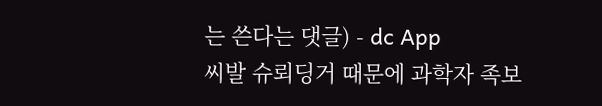는 쓴다는 댓글) - dc App
씨발 슈뢰딩거 때문에 과학자 족보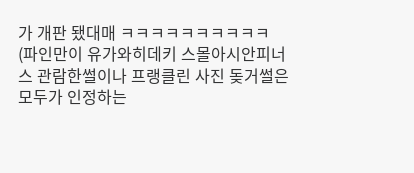가 개판 됐대매 ㅋㅋㅋㅋㅋㅋㅋㅋㅋㅋ
(파인만이 유가와히데키 스몰아시안피너스 관람한썰이나 프랭클린 사진 돚거썰은 모두가 인정하는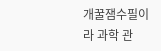개꿀잼수필이라 과학 관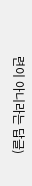련이 아니라는 답글)